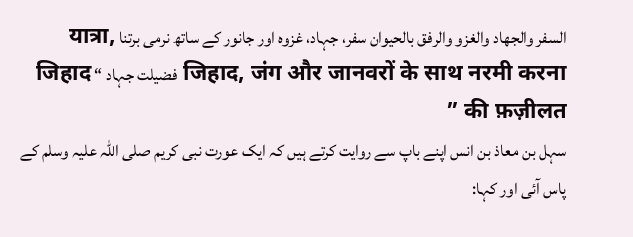السفر والجهاد والغزو والرفق بالحيوان سفر، جہاد، غزوہ اور جانور کے ساتھ نرمی برتنا यात्रा, जिहाद, जंग और जानवरों के साथ नरमी करना فضیلت جہاد “ जिहाद की फ़ज़ीलत ”
سہل بن معاذ بن انس اپنے باپ سے روایت کرتے ہیں کہ ایک عورت نبی کریم صلی اللہ علیہ وسلم کے پاس آئی اور کہا: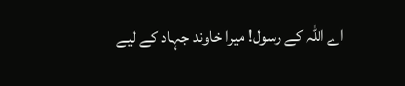اے اللہ کے رسول! میرا خاوند جہاد کے لیے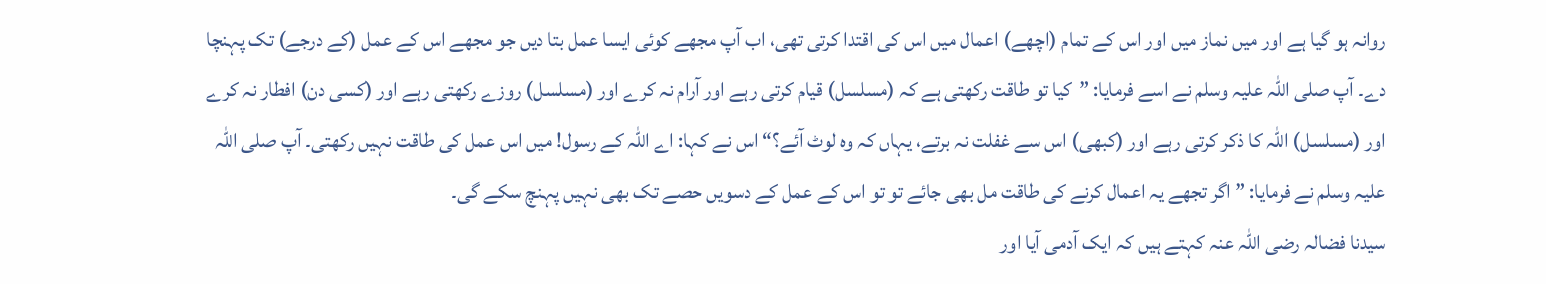روانہ ہو گیا ہے اور میں نماز میں اور اس کے تمام (اچھے) اعمال میں اس کی اقتدا کرتی تھی، اب آپ مجھے کوئی ایسا عمل بتا دیں جو مجھے اس کے عمل (کے درجے) تک پہنچا دے۔ آپ صلی اللہ علیہ وسلم نے اسے فرمایا: ”کیا تو طاقت رکھتی ہے کہ (مسلسل) قیام کرتی رہے اور آرام نہ کرے اور (مسلسل) روزے رکھتی رہے اور (کسی دن) افطار نہ کرے اور (مسلسل) اللہ کا ذکر کرتی رہے اور (کبھی) اس سے غفلت نہ برتے، یہاں کہ وہ لوٹ آئے؟“ اس نے کہا: اے اللہ کے رسول! میں اس عمل کی طاقت نہیں رکھتی۔ آپ صلی اللہ علیہ وسلم نے فرمایا: ”اگر تجھے یہ اعمال کرنے کی طاقت مل بھی جائے تو تو اس کے عمل کے دسویں حصے تک بھی نہیں پہنچ سکے گی۔
سیدنا فضالہ رضی اللہ عنہ کہتے ہیں کہ ایک آدمی آیا اور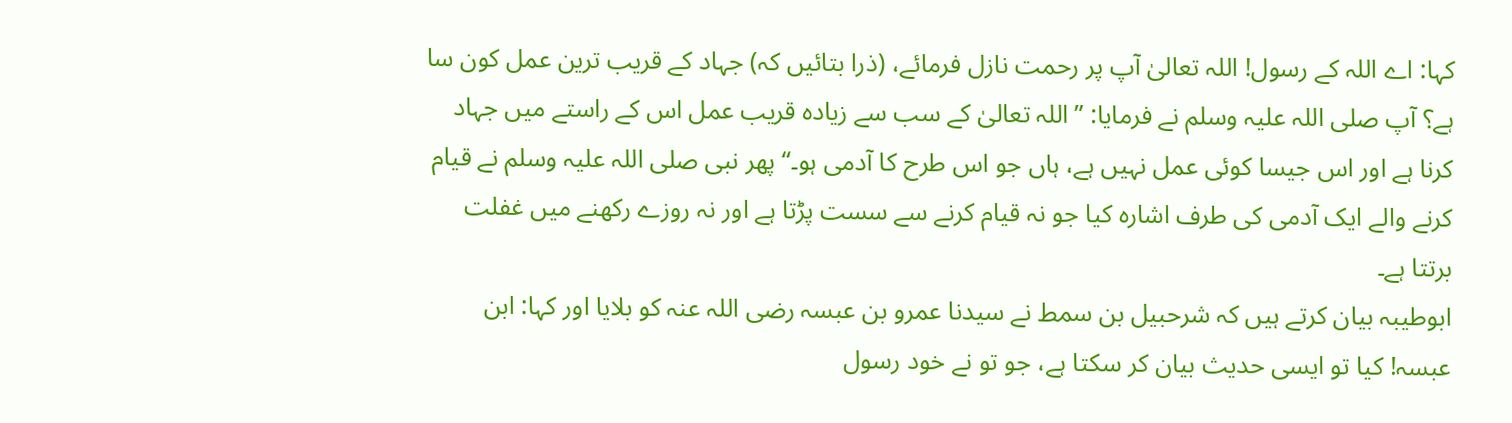کہا: اے اللہ کے رسول! اللہ تعالیٰ آپ پر رحمت نازل فرمائے، (ذرا بتائیں کہ) جہاد کے قریب ترین عمل کون سا ہے؟ آپ صلی اللہ علیہ وسلم نے فرمایا: ”اللہ تعالیٰ کے سب سے زیادہ قریب عمل اس کے راستے میں جہاد کرنا ہے اور اس جیسا کوئی عمل نہیں ہے، ہاں جو اس طرح کا آدمی ہو۔“ پھر نبی صلی اللہ علیہ وسلم نے قیام کرنے والے ایک آدمی کی طرف اشارہ کیا جو نہ قیام کرنے سے سست پڑتا ہے اور نہ روزے رکھنے میں غفلت برتتا ہے۔
ابوطیبہ بیان کرتے ہیں کہ شرحبیل بن سمط نے سیدنا عمرو بن عبسہ رضی اللہ عنہ کو بلایا اور کہا: ابن عبسہ! کیا تو ایسی حدیث بیان کر سکتا ہے، جو تو نے خود رسول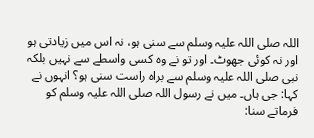اللہ صلی اللہ علیہ وسلم سے سنی ہو، نہ اس میں زیادتی ہو اور نہ کوئی جھوٹ۔ اور تو نے وہ کسی واسطے سے نہیں بلکہ نبی صلی اللہ علیہ وسلم سے براہ راست سنی ہو؟ انہوں نے کہا: جی ہاں۔ میں نے رسول اللہ صلی اللہ علیہ وسلم کو فرماتے سنا: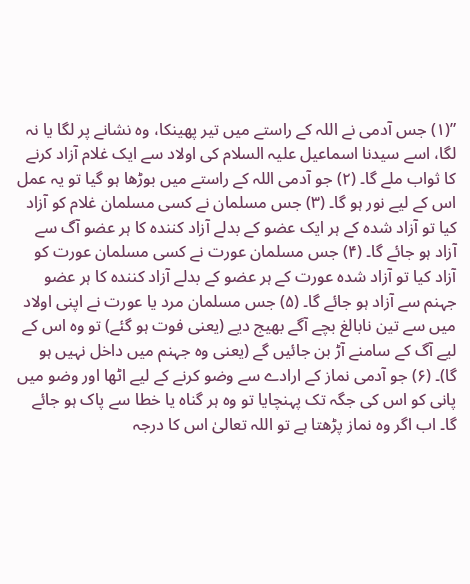”(۱) جس آدمی نے اللہ کے راستے میں تیر پھینکا، وہ نشانے پر لگا یا نہ لگا، اسے سیدنا اسماعیل علیہ السلام کی اولاد سے ایک غلام آزاد کرنے کا ثواب ملے گا۔ (۲) جو آدمی اللہ کے راستے میں بوڑھا ہو گیا تو یہ عمل اس کے لیے نور ہو گا۔ (۳) جس مسلمان نے کسی مسلمان غلام کو آزاد کیا تو آزاد شدہ کے ہر ایک عضو کے بدلے آزاد کنندہ کا ہر عضو آگ سے آزاد ہو جائے گا۔ (۴) جس مسلمان عورت نے کسی مسلمان عورت کو آزاد کیا تو آزاد شدہ عورت کے ہر عضو کے بدلے آزاد کنندہ کا ہر عضو جہنم سے آزاد ہو جائے گا۔ (۵) جس مسلمان مرد یا عورت نے اپنی اولاد میں سے تین نابالغ بچے آگے بھیج دیے (یعنی فوت ہو گئے) تو وہ اس کے لیے آگ کے سامنے آڑ بن جائیں گے (یعنی وہ جہنم میں داخل نہیں ہو گا)۔ (۶) جو آدمی نماز کے ارادے سے وضو کرنے کے لیے اٹھا اور وضو میں پانی کو اس کی جگہ تک پہنچایا تو وہ ہر گناہ یا خطا سے پاک ہو جائے گا۔ اب اگر وہ نماز پڑھتا ہے تو اللہ تعالیٰ اس کا درجہ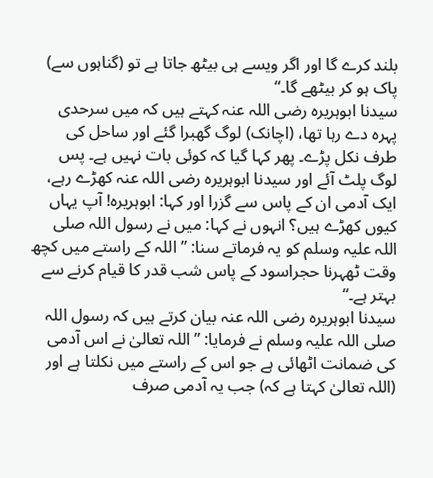بلند کرے گا اور اگر ویسے ہی بیٹھ جاتا ہے تو (گناہوں سے) پاک ہو کر بیٹھے گا۔“
سیدنا ابوہریرہ رضی اللہ عنہ کہتے ہیں کہ میں سرحدی پہرہ دے رہا تھا، (اچانک) لوگ گھبرا گئے اور ساحل کی طرف نکل پڑے۔ پھر کہا گیا کہ کوئی بات نہیں ہے۔ پس لوگ پلٹ آئے اور سیدنا ابوہریرہ رضی اللہ عنہ کھڑے رہے، ایک آدمی ان کے پاس سے گزرا اور کہا: ابوہریرہ! آپ یہاں کیوں کھڑے ہیں؟ انہوں نے کہا: میں نے رسول اللہ صلی اللہ علیہ وسلم کو یہ فرماتے سنا: ”اللہ کے راستے میں کچھ وقت ٹھہرنا حجراسود کے پاس شب قدر کا قیام کرنے سے بہتر ہے۔“
سیدنا ابوہریرہ رضی اللہ عنہ بیان کرتے ہیں کہ رسول اللہ صلی اللہ علیہ وسلم نے فرمایا: ”اللہ تعالیٰ نے اس آدمی کی ضمانت اٹھائی ہے جو اس کے راستے میں نکلتا ہے اور (اللہ تعالیٰ کہتا ہے کہ) جب یہ آدمی صرف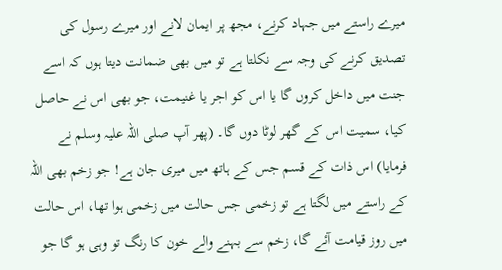میرے راستے میں جہاد کرنے، مجھ پر ایمان لانے اور میرے رسول کی تصدیق کرنے کی وجہ سے نکلتا ہے تو میں بھی ضمانت دیتا ہوں کہ اسے جنت میں داخل کروں گا یا اس کو اجر یا غنیمت، جو بھی اس نے حاصل کیا، سمیت اس کے گھر لوٹا دوں گا۔ (پھر آپ صلی اللہ علیہ وسلم نے فرمایا) اس ذات کے قسم جس کے ہاتھ میں میری جان ہے! جو زخم بھی اللہ کے راستے میں لگتا ہے تو زخمی جس حالت میں زخمی ہوا تھا، اس حالت میں روز قیامت آئے گا، زخم سے بہنے والے خون کا رنگ تو وہی ہو گا جو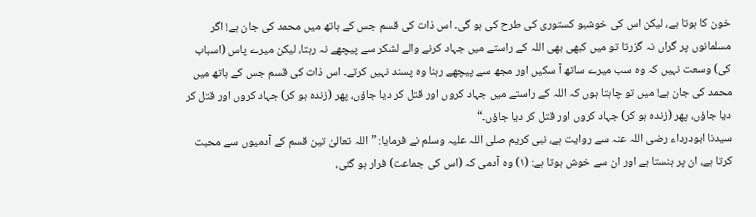خون کا ہوتا ہے، لیکن اس کی خوشبو کستوری کی طرح کی ہو گی۔ اس ذات کی قسم جس کے ہاتھ میں محمد کی جان ہے! اگر مسلمانوں پر گراں نہ گزرتا تو میں کبھی بھی اللہ کے راستے میں جہاد کرنے والے لشکر سے پیچھے نہ رہتا، لیکن میرے پاس (اسباب کی) وسعت نہیں کہ وہ سب میرے ساتھ آ سکیں اور مجھ سے پیچھے رہنا وہ پسند نہیں کرتے۔ اس ذات کی قسم جس کے ہاتھ میں محمد کی جان ہے! میں تو چاہتا ہوں کہ اللہ کے راستے میں جہاد کروں اور قتل کر دیا جاؤں، پھر (زندہ ہو کر) جہاد کروں اور قتل کر دیا جاؤں، پھر (زندہ ہو کر) جہاد کروں اور قتل کر دیا جاؤں۔“
سیدنا ابودرداء رضی اللہ عنہ سے روایت ہے، نبی کریم صلی اللہ علیہ وسلم نے فرمایا: ”اللہ تعالیٰ تین قسم کے آدمیوں سے محبت کرتا ہے، ان پر ہنستا ہے اور ان سے خوش ہوتا ہے: (۱) وہ آدمی کہ (اس کی جماعت) فرار ہو گئی،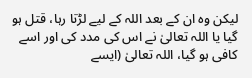لیکن وہ ان کے بعد اللہ کے لیے لڑتا رہا، قتل ہو گیا یا اللہ تعالیٰ نے اس کی مدد کی اور اسے کافی ہو گیا، اللہ تعالیٰ (ایسے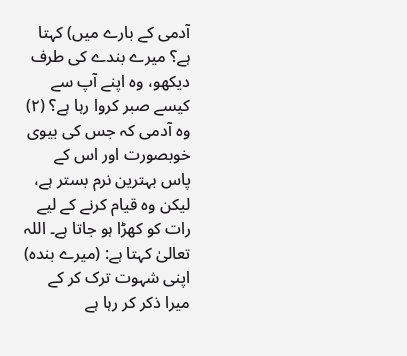آدمی کے بارے میں) کہتا ہے؟ میرے بندے کی طرف دیکھو، وہ اپنے آپ سے کیسے صبر کروا رہا ہے؟ (۲) وہ آدمی کہ جس کی بیوی خوبصورت اور اس کے پاس بہترین نرم بستر ہے، لیکن وہ قیام کرنے کے لیے رات کو کھڑا ہو جاتا ہے۔ اللہ تعالیٰ کہتا ہے: (میرے بندہ) اپنی شہوت ترک کر کے میرا ذکر کر رہا ہے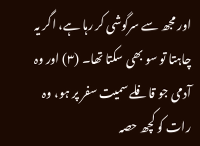اور مجھ سے سرگوشی کر رہا ہے، اگر یہ چاہتا تو سو بھی سکتا تھا۔ (۳) اور وہ آدمی جو قافلے سمیت سفر پر ہو، وہ رات کو کچھ حصہ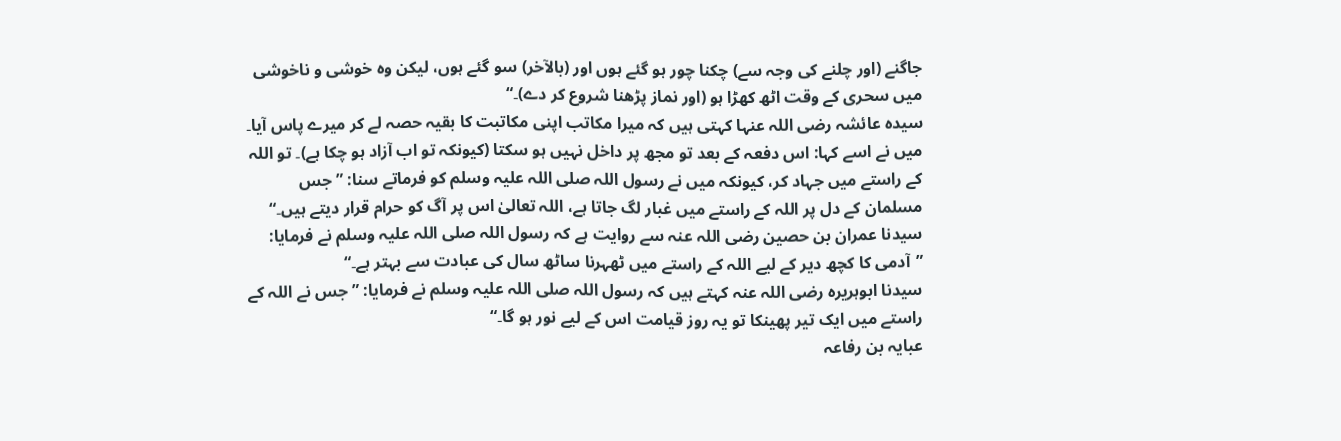جاگنے (اور چلنے کی وجہ سے) چکنا چور ہو گئے ہوں اور (بالآخر) سو گئے ہوں، لیکن وہ خوشی و ناخوشی میں سحری کے وقت اٹھ کھڑا ہو (اور نماز پڑھنا شروع کر دے)۔“
سیدہ عائشہ رضی اللہ عنہا کہتی ہیں کہ میرا مکاتب اپنی مکاتبت کا بقیہ حصہ لے کر میرے پاس آیا۔ میں نے اسے کہا: اس دفعہ کے بعد تو مجھ پر داخل نہیں ہو سکتا (کیونکہ تو اب آزاد ہو چکا ہے)۔ تو اللہ کے راستے میں جہاد کر، کیونکہ میں نے رسول اللہ صلی اللہ علیہ وسلم کو فرماتے سنا: ” جس مسلمان کے دل پر اللہ کے راستے میں غبار لگ جاتا ہے، اللہ تعالیٰ اس پر آگ کو حرام قرار دیتے ہیں۔“
سیدنا عمران بن حصین رضی اللہ عنہ سے روایت ہے کہ رسول اللہ صلی اللہ علیہ وسلم نے فرمایا: ”آدمی کا کچھ دیر کے لیے اللہ کے راستے میں ٹھہرنا ساٹھ سال کی عبادت سے بہتر ہے۔“
سیدنا ابوہریرہ رضی اللہ عنہ کہتے ہیں کہ رسول اللہ صلی اللہ علیہ وسلم نے فرمایا: ” جس نے اللہ کے راستے میں ایک تیر پھینکا تو یہ روز قیامت اس کے لیے نور ہو گا۔“
عبایہ بن رفاعہ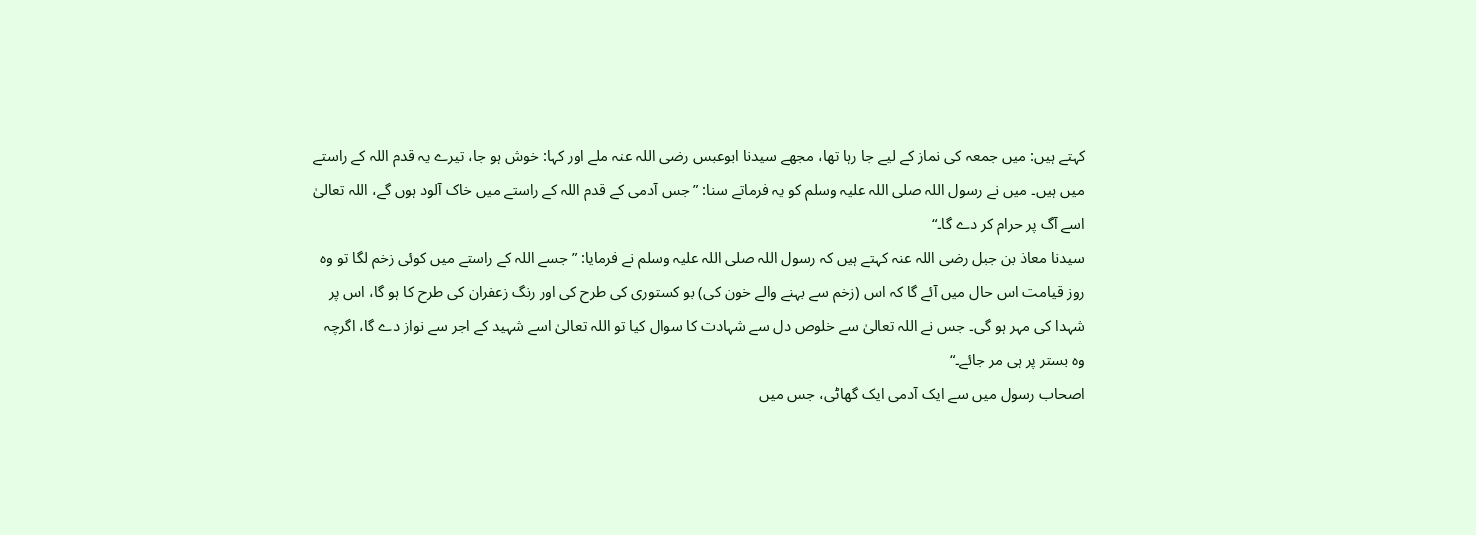کہتے ہیں: میں جمعہ کی نماز کے لیے جا رہا تھا، مجھے سیدنا ابوعبس رضی اللہ عنہ ملے اور کہا: خوش ہو جا، تیرے یہ قدم اللہ کے راستے میں ہیں۔ میں نے رسول اللہ صلی اللہ علیہ وسلم کو یہ فرماتے سنا: ”جس آدمی کے قدم اللہ کے راستے میں خاک آلود ہوں گے، اللہ تعالیٰ اسے آگ پر حرام کر دے گا۔“
سیدنا معاذ بن جبل رضی اللہ عنہ کہتے ہیں کہ رسول اللہ صلی اللہ علیہ وسلم نے فرمایا: ”جسے اللہ کے راستے میں کوئی زخم لگا تو وہ روز قیامت اس حال میں آئے گا کہ اس (زخم سے بہنے والے خون کی) بو کستوری کی طرح کی اور رنگ زعفران کی طرح کا ہو گا، اس پر شہدا کی مہر ہو گی۔ جس نے اللہ تعالیٰ سے خلوص دل سے شہادت کا سوال کیا تو اللہ تعالیٰ اسے شہید کے اجر سے نواز دے گا، اگرچہ وہ بستر پر ہی مر جائے۔“
اصحاب رسول میں سے ایک آدمی ایک گھاٹی، جس میں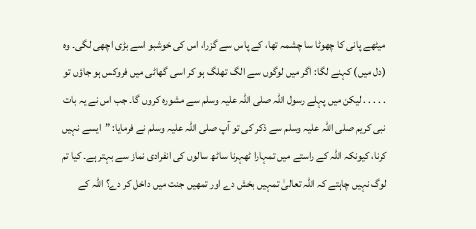میٹھے پانی کا چھوٹا سا چشمہ تھا، کے پاس سے گزرا، اس کی خوشبو اسے بڑی اچھی لگی۔ وہ (دل میں) کہنے لگا: اگر میں لوگوں سے الگ تھلگ ہو کر اسی گھاٹی میں فروکس ہو جاؤں تو . . . . . لیکن میں پہلے رسول اللہ صلی اللہ علیہ وسلم سے مشورہ کروں گا۔ جب اس نے یہ بات نبی کریم صلی اللہ علیہ وسلم سے ذکر کی تو آپ صلی اللہ علیہ وسلم نے فرمایا: ”ایسے نہیں کرنا، کیونکہ اللہ کے راستے میں تمہارا ٹھہرنا ساٹھ سالوں کی انفرادی نماز سے بہتر ہے۔ کیا تم لوگ نہیں چاہتے کہ اللہ تعالیٰ تمہیں بخش دے اور تمھیں جنت میں داخل کر دے؟ اللہ کے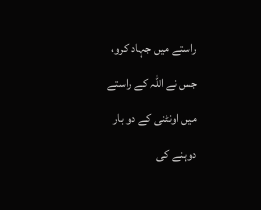راستے میں جہاد کرو، جس نے اللہ کے راستے میں اونٹنی کے دو بار دوہنے کی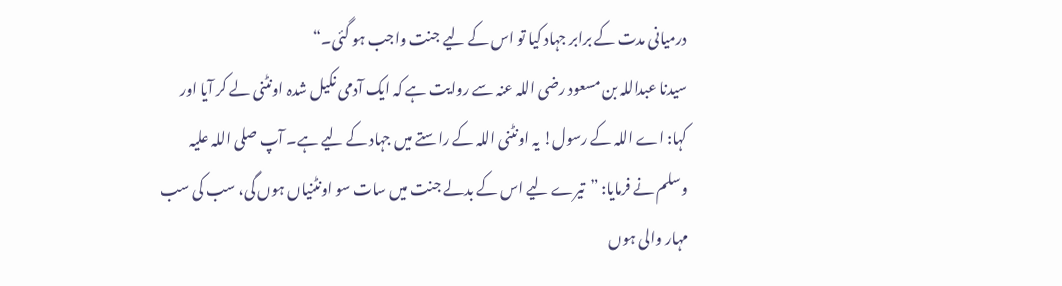درمیانی مدت کے برابر جہاد کیا تو اس کے لیے جنت واجب ہو گئی۔“
سیدنا عبداللہ بن مسعود رضی اللہ عنہ سے روایت ہے کہ ایک آدمی نکیل شدہ اونٹنی لے کر آیا اور کہا: اے اللہ کے رسول! یہ اونٹنی اللہ کے راستے میں جہاد کے لیے ہے۔ آپ صلی اللہ علیہ وسلم نے فرمایا: ”تیرے لیے اس کے بدلے جنت میں سات سو اونٹنیاں ہوں گی، سب کی سب مہار والی ہوں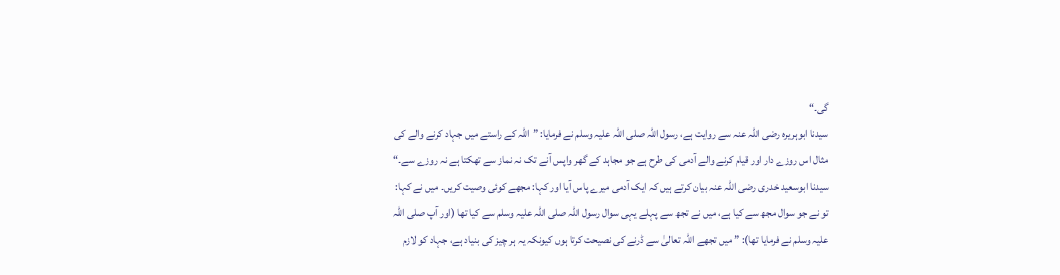گی۔“
سیدنا ابوہریرہ رضی اللہ عنہ سے روایت ہے، رسول اللہ صلی اللہ علیہ وسلم نے فرمایا: ”اللہ کے راستے میں جہاد کرنے والے کی مثال اس روزے دار اور قیام کرنے والے آدمی کی طرح ہے جو مجاہد کے گھر واپس آنے تک نہ نماز سے تھکتا ہے نہ روزے سے۔“
سیدنا ابوسعید خدری رضی اللہ عنہ بیان کرتے ہیں کہ ایک آدمی میرے پاس آیا اور کہا: مجھے کوئی وصیت کریں۔ میں نے کہا: تو نے جو سوال مجھ سے کیا ہے، میں نے تجھ سے پہلے یہی سوال رسول اللہ صلی اللہ علیہ وسلم سے کیا تھا (اور آپ صلی اللہ علیہ وسلم نے فرمایا تھا): ” میں تجھے اللہ تعالیٰ سے ڈرنے کی نصیحت کرتا ہوں کیونکہ یہ ہر چیز کی بنیاد ہے، جہاد کو لازم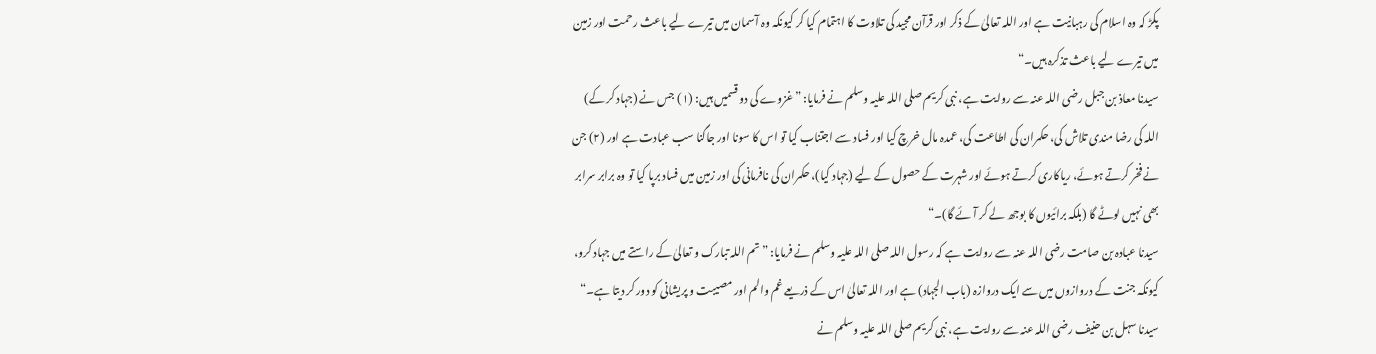پکڑ کہ وہ اسلام کی رہبانیت ہے اور اللہ تعالیٰ کے ذکر اور قرآن مجید کی تلاوت کا اہتمام کیا کر کیونکہ وہ آسمان میں تیرے لیے باعث رحمت اور زمین میں تیرے لیے باعث تذکرہ ہیں۔“
سیدنا معاذ بن جبل رضی اللہ عنہ سے روایت ہے، نبی کریم صلی اللہ علیہ وسلم نے فرمایا: ”غزوے کی دو قسمیں ہیں: (۱) جس نے (جہاد کر کے) اللہ کی رضا مندی تلاش کی، حکمران کی اطاعت کی، عمدہ مال خرچ کیا اور فساد سے اجتناب کیا تو اس کا سونا اور جاگنا سب عبادت ہے اور (۲) جن نے فخر کرتے ہوئے، ریاکاری کرتے ہوئے اور شہرت کے حصول کے لیے (جہاد کیا)، حکمران کی نافرمانی کی اور زمین میں فساد برپا کیا تو وہ برابر سرابر بھی نہیں لوٹے گا (بلکہ برائیوں کا بوجھ لے کر آئے گا)۔“
سیدنا عبادہ بن صامت رضی اللہ عنہ سے روایت ہے کہ رسول اللہ صلی اللہ علیہ وسلم نے فرمایا: ”تم اللہ تبارک و تعالیٰ کے راستے میں جہاد کرو، کیونکہ جنت کے دروازوں میں سے ایک دروازہ (باب الجہاد) ہے اور اللہ تعالیٰ اس کے ذریعے غم والم اور مصیبت و پریشانی کو دور کر دیتا ہے۔“
سیدنا سہل بن حنیف رضی اللہ عنہ سے روایت ہے، نبی کریم صلی اللہ علیہ وسلم نے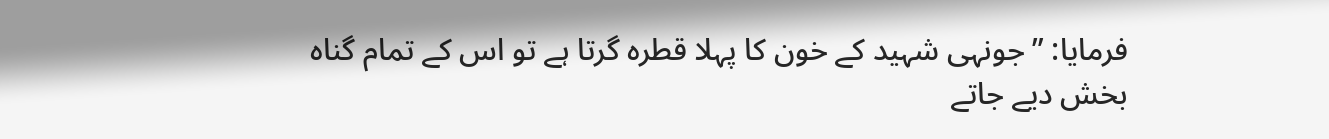فرمایا: ”جونہی شہید کے خون کا پہلا قطرہ گرتا ہے تو اس کے تمام گناہ بخش دیے جاتے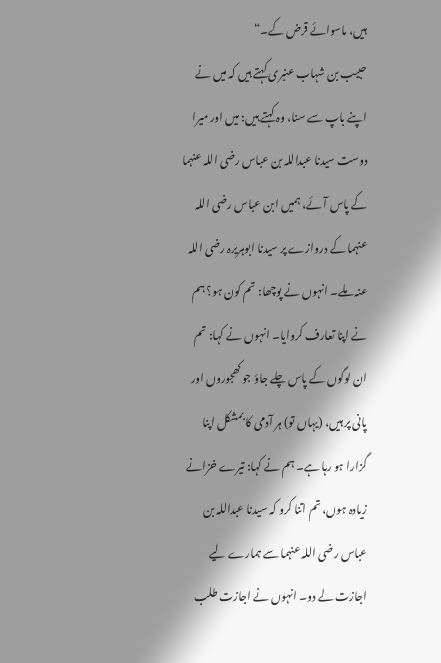ہیں، ماسوائے قرض کے۔“
حبیب بن شہاب عنبری کہتے ہیں کہ میں نے اپنے باپ سے سنا، وہ کہتے ہیں: میں اور میرا دوست سیدنا عبداللہ بن عباس رضی اللہ عنہما کے پاس آئے، ہمیں ابن عباس رضی اللہ عنہما کے دروازے پر سیدنا ابوہریرہ رضی اللہ عنہ ملے۔ انہوں نے پوچھا: تم کون ہو؟ ہم نے اپنا تعارف کروایا۔ انہوں نے کہا: تم ان لوگوں کے پاس چلے جاؤ جو کھجوروں اور پانی پر ہیں، (یہاں تو) ہر آدمی کا بمشکل اپنا گزارا ہو رہا ہے۔ ہم نے کہا: تیرے خزانے زیادہ ہوں، تم اتنا کرو کہ سیدنا عبداللہ بن عباس رضی اللہ عنہما سے ہمارے لیے اجازت لے دو۔ انہوں نے اجازت طلب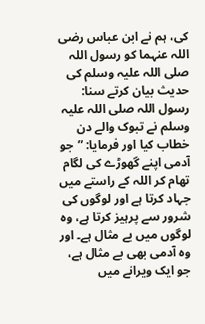کی، ہم نے ابن عباس رضی اللہ عنہما کو رسول اللہ صلی اللہ علیہ وسلم کی حدیث بیان کرتے سنا: رسول اللہ صلی اللہ علیہ وسلم نے تبوک والے دن خطاب کیا اور فرمایا: ”جو آدمی اپنے گھوڑے کی لگام تھام کر اللہ کے راستے میں جہاد کرتا ہے اور لوگوں کی شرور سے پرہیز کرتا ہے، وہ لوگوں میں بے مثال ہے۔ اور وہ آدمی بھی بے مثال ہے، جو ایک ویرانے میں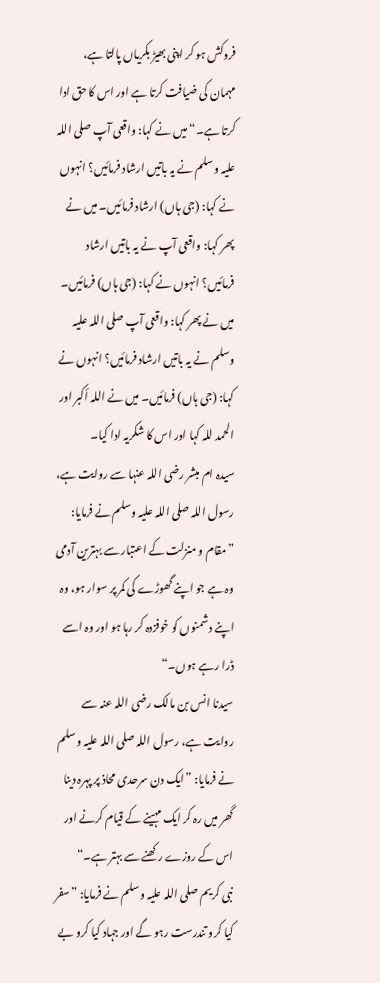فروکش ہو کر اپنی بھیڑ بکریاں پالتا ہے، مہمان کی ضیافت کرتا ہے اور اس کا حق ادا کرتا ہے۔“ میں نے کہا: واقعی آپ صلی اللہ علیہ وسلم نے یہ باتیں ارشاد فرمائیں؟ انہوں نے کہا: (جی ہاں) ارشاد فرمائیں۔ میں نے پھر کہا: واقعی آپ نے یہ باتیں ارشاد فرمائیں؟ انہوں نے کہا: (جی ہاں) فرمائیں۔ میں نے پھر کہا: واقعی آپ صلی اللہ علیہ وسلم نے یہ باتیں ارشاد فرمائیں؟ انہوں نے کہا: (جی ہاں) فرمائیں۔ میں نے اللہ أکبر اور الحمد للہ کہا اور اس کا شکریہ ادا کیا۔
سیدہ ام مبشر رضی اللہ عنہا سے روایت ہے، رسول اللہ صلی اللہ علیہ وسلم نے فرمایا: ”مقام و منزلت کے اعتبار سے بہترین آدمی وہ ہے جو اپنے گھوڑے کی کمر پر سوار ہو، وہ اپنے دشمنوں کو خوفزدہ کر رہا ہو اور وہ اسے ڈرا رہے ہوں۔“
سیدنا انس بن مالک رضی اللہ عنہ سے روایت ہے، رسول اللہ صلی اللہ علیہ وسلم نے فرمایا: ”ایک دن سرحدی محاذ پر پہرہ دینا گھر میں رہ کر ایک مہینے کے قیام کرنے اور اس کے روزے رکھنے سے بہتر ہے۔“
نبی کریم صلی اللہ علیہ وسلم نے فرمایا: ”سفر کیا کرو تندرست رہو گے اور جہاد کیا کرو بے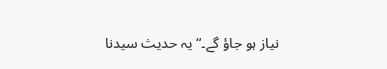نیاز ہو جاؤ گے۔“ یہ حدیث سیدنا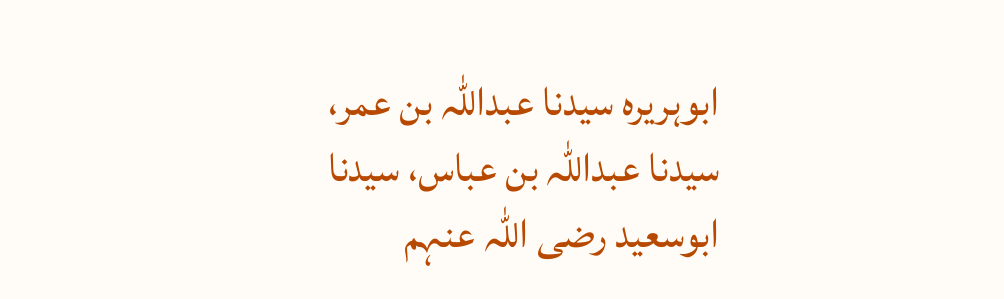ابوہریرہ سیدنا عبداللہ بن عمر، سیدنا عبداللہ بن عباس، سیدنا ابوسعید رضی اللہ عنہم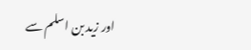اور زید بن اسلم سے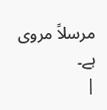مرسلاً مروی ہے۔
|